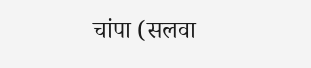चांपा (सलवा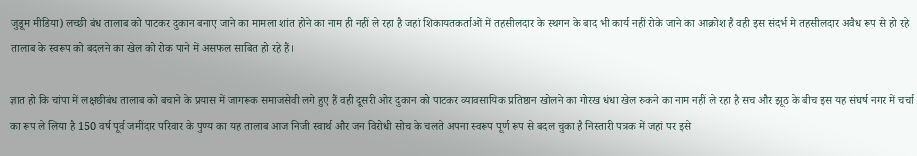जुडूम मीडिया) लच्छी बंध तालाब को पाटकर दुकान बनाए जाने का मामला शांत होने का नाम ही नहीं ले रहा है जहां शिकायतकर्ताओं में तहसीलदार के स्थगन के बाद भी कार्य नहीं रोके जाने का आक्रोश है वही इस संदर्भ मे तहसीलदार अवैध रूप से हो रहे तालाब के स्वरूप को बदलने का खेल को रोक पाने में असफल साबित हो रहे हैं।

ज्ञात हो कि चांपा में लक्षछीबंध तालाब को बचाने के प्रयास में जागरूक समाजसेवी लगे हुए हैं वही दूसरी ओर दुकान को पाटकर व्यावसायिक प्रतिष्ठान खोलने का गोरख धंधा खेल रुकने का नाम नहीं ले रहा है सच और झूठ के बीच इस यह संघर्ष नगर में चर्चा का रूप ले लिया है 150 वर्ष पूर्व जमींदार परिवार के पुण्य का यह तालाब आज निजी स्वार्थ और जन विरोधी सोच के चलते अपना स्वरूप पूर्ण रूप से बदल चुका है निस्तारी पत्रक में जहां पर इसे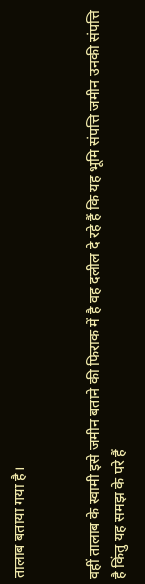तालाब बताया गया है।


वहीं तालाब के स्वामी इसे जमीन बताने की फिराक में है वह दलील दे रहे हैं कि यह भूमि संपत्ति जमीन उनकी संपत्ति है किंतु यह समझ के परे हैं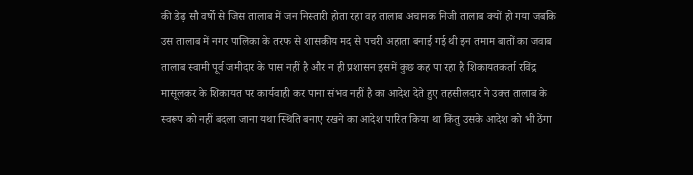की डेढ़ सौ वर्षो से जिस तालाब में जन निस्तारी होता रहा वह तालाब अचानक निजी तालाब क्यों हो गया जबकि उस तालाब में नगर पालिका के तरफ से शासकीय मद से पचरी अहाता बनाई गई थी इन तमाम बातों का जवाब तालाब स्वामी पूर्व जमीदार के पास नहीं है और न ही प्रशासन इसमें कुछ कह पा रहा है शिकायतकर्ता रविंद्र मासूलकर के शिकायत पर कार्यवाही कर पाना संभव नहीं है का आदेश देते हुए तहसीलदार ने उक्त तालाब के स्वरूप को नहीं बदला जाना यथा स्थिति बनाए रखने का आदेश पारित किया था किंतु उसके आदेश को भी ठेंगा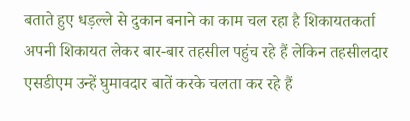बताते हुए धड़ल्ले से दुकान बनाने का काम चल रहा है शिकायतकर्ता अपनी शिकायत लेकर बार-बार तहसील पहुंच रहे हैं लेकिन तहसीलदार एसडीएम उन्हें घुमावदार बातें करके चलता कर रहे हैं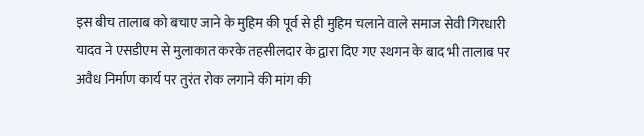इस बीच तालाब को बचाए जाने के मुहिम की पूर्व से ही मुहिम चलाने वाले समाज सेवी गिरधारी यादव ने एसडीएम से मुलाकात करके तहसीलदार के द्वारा दिए गए स्थगन के बाद भी तालाब पर अवैध निर्माण कार्य पर तुरंत रोक लगाने की मांग की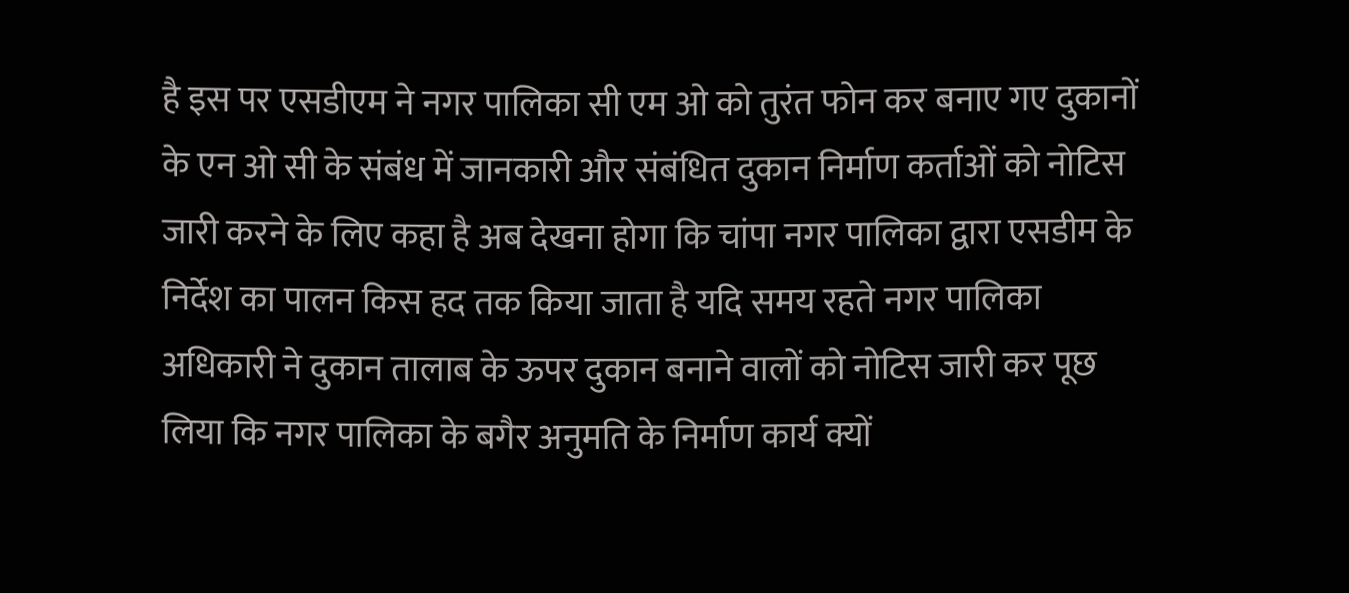है इस पर एसडीएम ने नगर पालिका सी एम ओ को तुरंत फोन कर बनाए गए दुकानों के एन ओ सी के संबंध में जानकारी और संबंधित दुकान निर्माण कर्ताओं को नोटिस जारी करने के लिए कहा है अब देखना होगा कि चांपा नगर पालिका द्वारा एसडीम के निर्देश का पालन किस हद तक किया जाता है यदि समय रहते नगर पालिका अधिकारी ने दुकान तालाब के ऊपर दुकान बनाने वालों को नोटिस जारी कर पूछ लिया कि नगर पालिका के बगैर अनुमति के निर्माण कार्य क्यों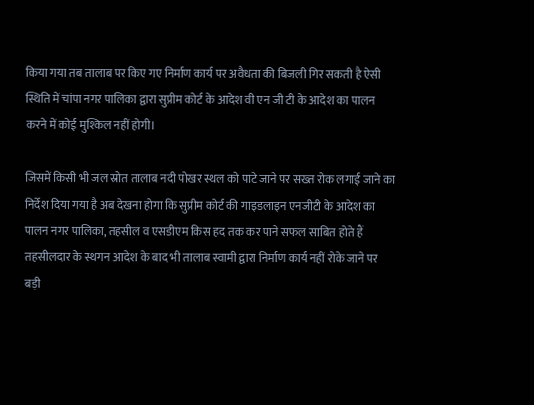किया गया तब तालाब पर किए गए निर्माण कार्य पर अवैधता की बिजली गिर सकती है ऐसी स्थिति में चांपा नगर पालिका द्वारा सुप्रीम कोर्ट के आदेश वी एन जी टी के आदेश का पालन करने में कोई मुश्किल नहीं होगी।

जिसमें किसी भी जल स्रोत तालाब नदी पोखर स्थल को पाटे जाने पर सख्त रोक लगाई जाने का निर्देश दिया गया है अब देखना होगा कि सुप्रीम कोर्ट की गाइडलाइन एनजीटी के आदेश का पालन नगर पालिका, तहसील व एसडीएम किस हद तक कर पाने सफल साबित होते हैं तहसीलदार के स्थगन आदेश के बाद भी तालाब स्वामी द्वारा निर्माण कार्य नहीं रोके जाने पर बड़ी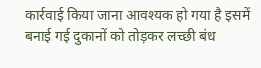कार्रवाई किया जाना आवश्यक हो गया है इसमें बनाई गई दुकानों को तोड़कर लच्छी बंध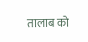तालाब को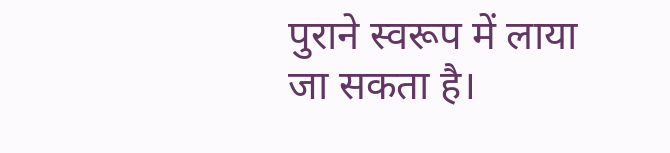पुराने स्वरूप में लाया जा सकता है।